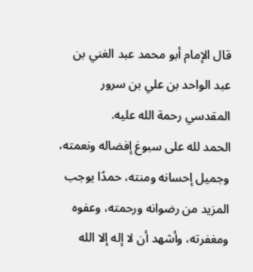قال الإمام أبو محمد عبد الغني بن عبد الواحد بن علي بن سرور المقدسي رحمة الله عليه.
الحمد لله على سبوغ إفضاله ونعمته، وجميل إحسانه ومنته، حمدًا يوجب المزيد من رضوانه ورحمته، وعفوه ومغفرته، وأشهد أن لا إله إلا الله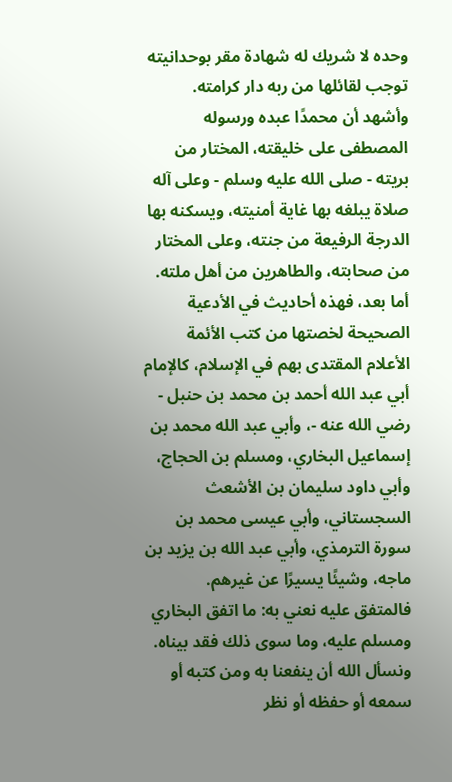وحده لا شريك له شهادة مقر بوحدانيته توجب لقائلها من ربه دار كرامته.
وأشهد أن محمدًا عبده ورسوله المصطفى على خليقته، المختار من بريته - صلى الله عليه وسلم - وعلى آله صلاة يبلغه بها غاية أمنيته، ويسكنه بها الدرجة الرفيعة من جنته، وعلى المختار من صحابته، والطاهرين من أهل ملته.
أما بعد، فهذه أحاديث في الأدعية الصحيحة لخصتها من كتب الأئمة الأعلام المقتدى بهم في الإسلام، كالإمام أبي عبد الله أحمد بن محمد بن حنبل - رضي الله عنه -، وأبي عبد الله محمد بن إسماعيل البخاري، ومسلم بن الحجاج، وأبي داود سليمان بن الأشعث السجستاني، وأبي عيسى محمد بن سورة الترمذي، وأبي عبد الله بن يزيد بن ماجه، وشيئًا يسيرًا عن غيرهم.
فالمتفق عليه نعني به: ما اتفق البخاري ومسلم عليه، وما سوى ذلك فقد بيناه.
ونسأل الله أن ينفعنا به ومن كتبه أو سمعه أو حفظه أو نظر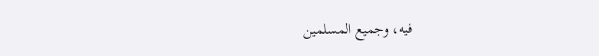فيه، وجميع المسلمين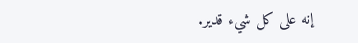إنه على كل شيء قدير.